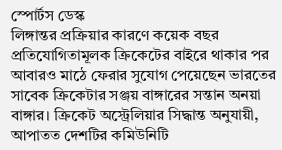স্পোর্টস ডেস্ক
লিঙ্গান্তর প্রক্রিয়ার কারণে কয়েক বছর প্রতিযোগিতামূলক ক্রিকেটের বাইরে থাকার পর আবারও মাঠে ফেরার সুযোগ পেয়েছেন ভারতের সাবেক ক্রিকেটার সঞ্জয় বাঙ্গারের সন্তান অনয়া বাঙ্গার। ক্রিকেট অস্ট্রেলিয়ার সিদ্ধান্ত অনুযায়ী, আপাতত দেশটির কমিউনিটি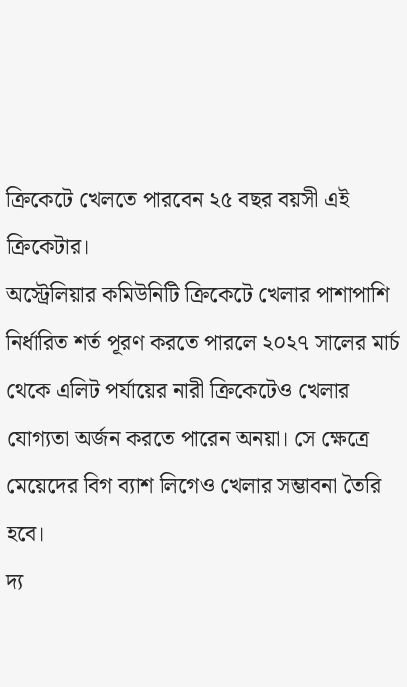ক্রিকেটে খেলতে পারবেন ২৫ বছর বয়সী এই ক্রিকেটার।
অস্ট্রেলিয়ার কমিউনিটি ক্রিকেটে খেলার পাশাপাশি নির্ধারিত শর্ত পূরণ করতে পারলে ২০২৭ সালের মার্চ থেকে এলিট পর্যায়ের নারী ক্রিকেটেও খেলার যোগ্যতা অর্জন করতে পারেন অনয়া। সে ক্ষেত্রে মেয়েদের বিগ ব্যাশ লিগেও খেলার সম্ভাবনা তৈরি হবে।
দ্য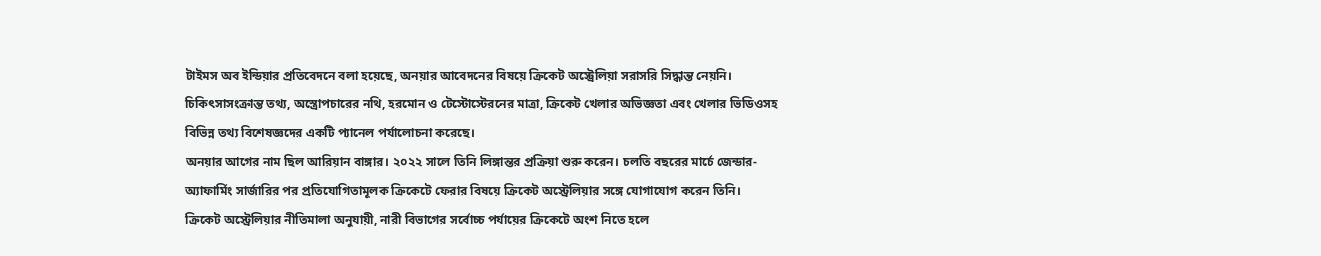টাইমস অব ইন্ডিয়ার প্রতিবেদনে বলা হয়েছে, অনয়ার আবেদনের বিষয়ে ক্রিকেট অস্ট্রেলিয়া সরাসরি সিদ্ধান্ত নেয়নি। চিকিৎসাসংক্রান্ত তথ্য, অস্ত্রোপচারের নথি, হরমোন ও টেস্টোস্টেরনের মাত্রা, ক্রিকেট খেলার অভিজ্ঞতা এবং খেলার ভিডিওসহ বিভিন্ন তথ্য বিশেষজ্ঞদের একটি প্যানেল পর্যালোচনা করেছে।
অনয়ার আগের নাম ছিল আরিয়ান বাঙ্গার। ২০২২ সালে তিনি লিঙ্গান্তর প্রক্রিয়া শুরু করেন। চলতি বছরের মার্চে জেন্ডার-অ্যাফার্মিং সার্জারির পর প্রতিযোগিতামূলক ক্রিকেটে ফেরার বিষয়ে ক্রিকেট অস্ট্রেলিয়ার সঙ্গে যোগাযোগ করেন তিনি।
ক্রিকেট অস্ট্রেলিয়ার নীতিমালা অনুযায়ী, নারী বিভাগের সর্বোচ্চ পর্যায়ের ক্রিকেটে অংশ নিতে হলে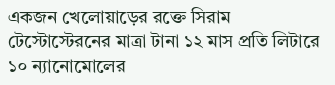একজন খেলোয়াড়ের রক্তে সিরাম টেস্টোস্টেরনের মাত্রা টানা ১২ মাস প্রতি লিটারে ১০ ন্যানোমোলের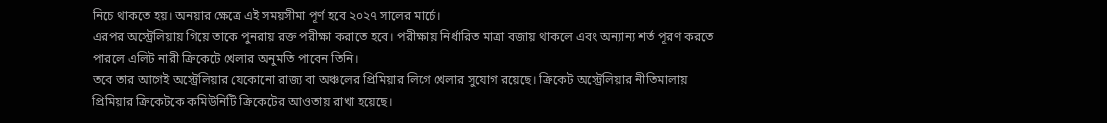নিচে থাকতে হয়। অনয়ার ক্ষেত্রে এই সময়সীমা পূর্ণ হবে ২০২৭ সালের মার্চে।
এরপর অস্ট্রেলিয়ায় গিয়ে তাকে পুনরায় রক্ত পরীক্ষা করাতে হবে। পরীক্ষায় নির্ধারিত মাত্রা বজায় থাকলে এবং অন্যান্য শর্ত পূরণ করতে পারলে এলিট নারী ক্রিকেটে খেলার অনুমতি পাবেন তিনি।
তবে তার আগেই অস্ট্রেলিয়ার যেকোনো রাজ্য বা অঞ্চলের প্রিমিয়ার লিগে খেলার সুযোগ রয়েছে। ক্রিকেট অস্ট্রেলিয়ার নীতিমালায় প্রিমিয়ার ক্রিকেটকে কমিউনিটি ক্রিকেটের আওতায় রাখা হয়েছে।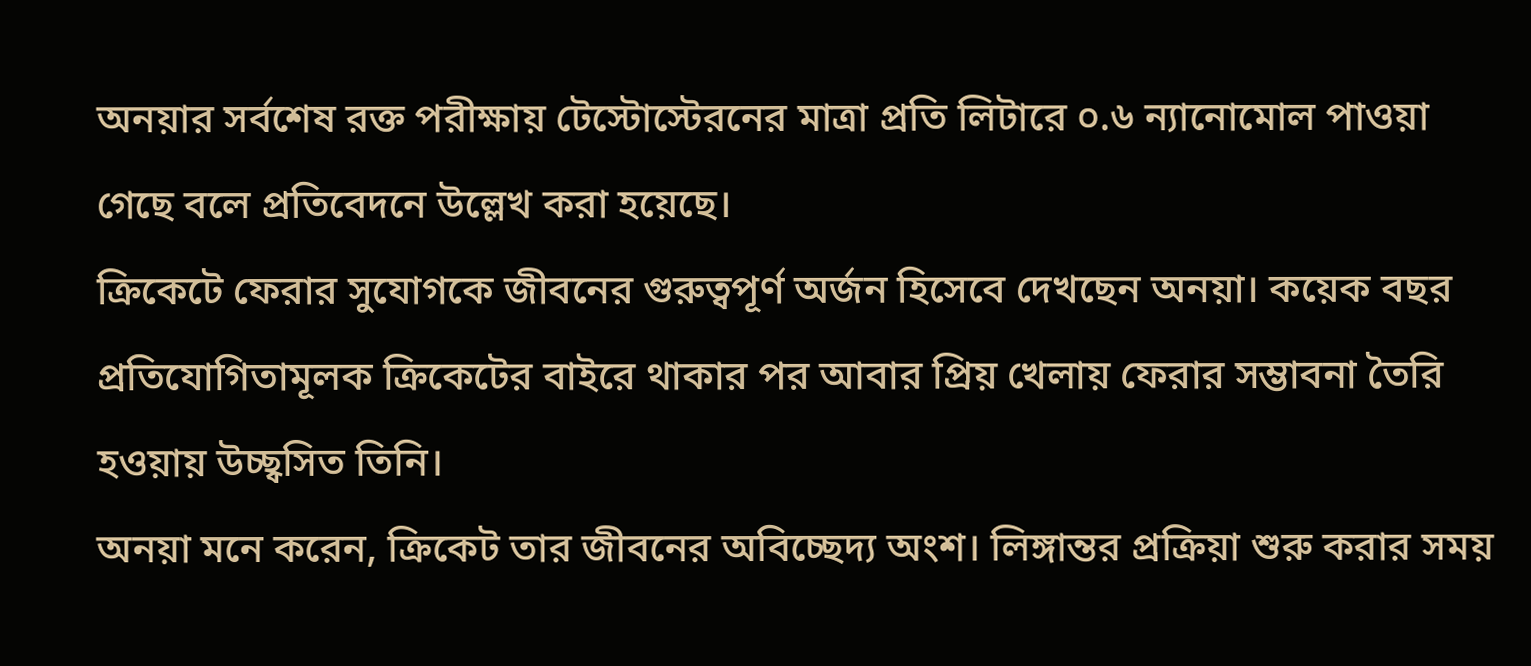অনয়ার সর্বশেষ রক্ত পরীক্ষায় টেস্টোস্টেরনের মাত্রা প্রতি লিটারে ০.৬ ন্যানোমোল পাওয়া গেছে বলে প্রতিবেদনে উল্লেখ করা হয়েছে।
ক্রিকেটে ফেরার সুযোগকে জীবনের গুরুত্বপূর্ণ অর্জন হিসেবে দেখছেন অনয়া। কয়েক বছর প্রতিযোগিতামূলক ক্রিকেটের বাইরে থাকার পর আবার প্রিয় খেলায় ফেরার সম্ভাবনা তৈরি হওয়ায় উচ্ছ্বসিত তিনি।
অনয়া মনে করেন, ক্রিকেট তার জীবনের অবিচ্ছেদ্য অংশ। লিঙ্গান্তর প্রক্রিয়া শুরু করার সময়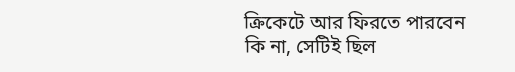ক্রিকেটে আর ফিরতে পারবেন কি না, সেটিই ছিল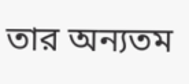তার অন্যতম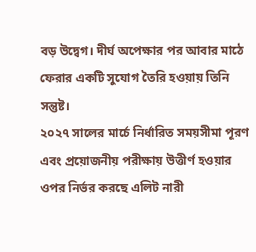বড় উদ্বেগ। দীর্ঘ অপেক্ষার পর আবার মাঠে ফেরার একটি সুযোগ তৈরি হওয়ায় তিনি সন্তুষ্ট।
২০২৭ সালের মার্চে নির্ধারিত সময়সীমা পূরণ এবং প্রয়োজনীয় পরীক্ষায় উত্তীর্ণ হওয়ার ওপর নির্ভর করছে এলিট নারী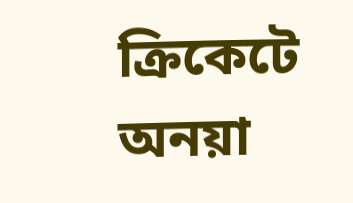ক্রিকেটে অনয়া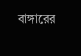বাঙ্গারের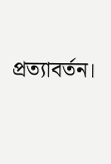প্রত্যাবর্তন।